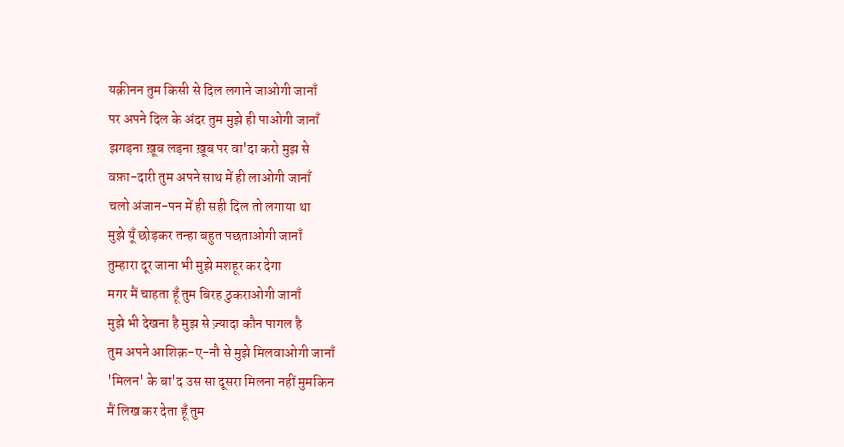यक़ीनन तुम किसी से दिल लगाने जाओगी जानाँ
पर अपने दिल के अंदर तुम मुझे ही पाओगी जानाँ
झगड़ना ख़ूब लड़ना ख़ूब पर वा'दा करो मुझ से
वफ़ा-दारी तुम अपने साथ में ही लाओगी जानाँ
चलो अंजान-पन में ही सही दिल तो लगाया था
मुझे यूँ छोड़कर तन्हा बहुत पछताओगी जानाँ
तुम्हारा दूर जाना भी मुझे मशहूर कर देगा
मगर मैं चाहता हूँ तुम बिरह ठुकराओगी जानाँ
मुझे भी देखना है मुझ से ज़्यादा कौन पागल है
तुम अपने आशिक़-ए-नौ से मुझे मिलवाओगी जानाँ
'मिलन' के बा'द उस सा दूसरा मिलना नहीं मुमकिन
मैं लिख कर देता हूँ तुम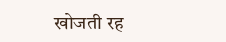खोजती रह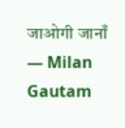जाओगी जानाँ
— Milan Gautam